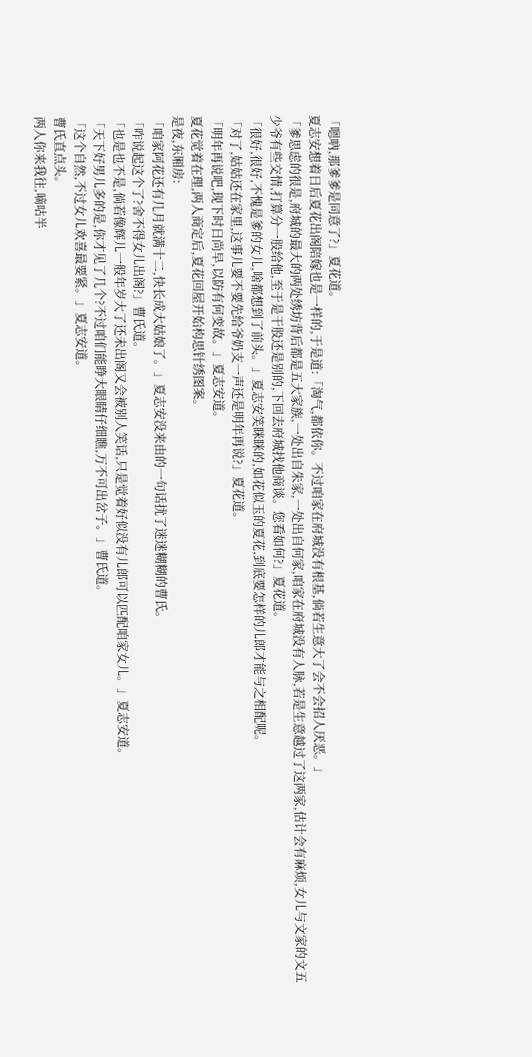「嗯吶,那爹爹是同意了?」夏花道。
夏志安想着日后夏花出阁陪嫁也是一样的,于是道:「淘气,都依你。不过咱家在府城没有根基,倘若生意大了会不会招人厌恶。」
「爹思虑的很是,府城的最大的两处绣坊背后都是五大家族,一处出自朱家,一处出自何家,咱家在府城没有人脉,若是生意越过了这两家,估计会有麻烦,女儿与文家的文五少爷有些交情,打算分一股给他,至于是干股还是别的,下回去府城找他商谈。您看如何?」夏花道。
「很好,很好,不愧是爹的女儿,啥都想到了前头。」夏志安笑眯眯的,如花似玉的夏花,到底要怎样的儿郎才能与之相配呢。
「对了,姑姑还在家里,这事儿要不要先给爷奶支一声还是明年再说?」夏花道。
「明年再说吧,现下时日尚早,以防有何变故。」夏志安道。
夏花觉着在理,两人商定后,夏花回屋开始构思针绣图案。
是夜,东厢房:
「咱家阿花还有几月就满十二,快长成大姑娘了。」夏志安没来由的一句话扰了迷迷糊糊的曹氏。
「咋说起这个了?舍不得女儿出阁?」曹氏道。
「也是也不是,倘若像辉儿一般年岁大了还未出阁又会被别人笑话,只是觉着好似没有儿郎可以匹配咱家女儿。」夏志安道。
「天下好男儿多的是,你才见了几个?不过咱们能睁大眼睛仔细瞧,万不可出岔子。」曹氏道。
「这个自然,不过女儿欢喜最要紧。」夏志安道。
曹氏直点头。
两人你来我往,嘀咕半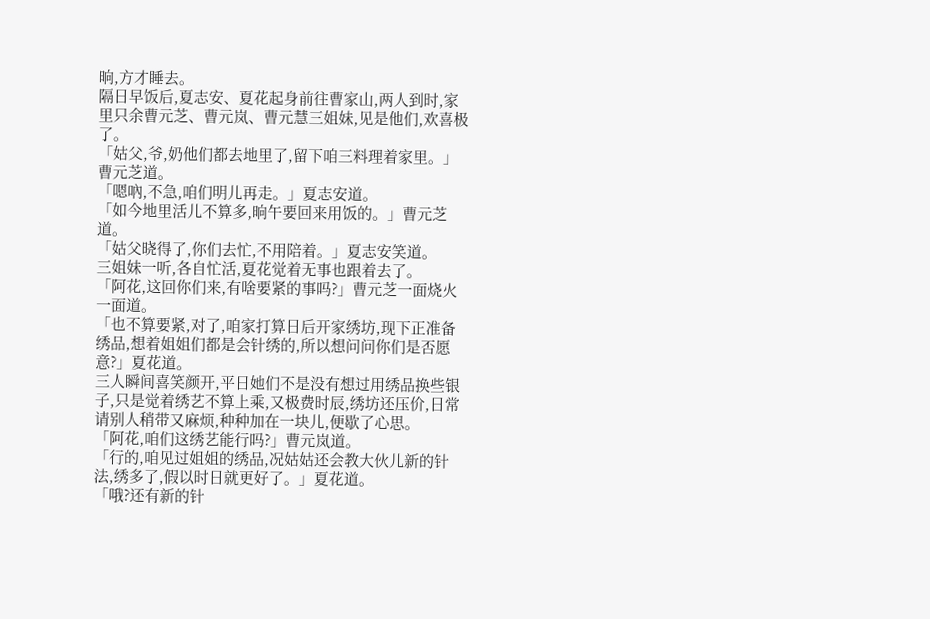晌,方才睡去。
隔日早饭后,夏志安、夏花起身前往曹家山,两人到时,家里只余曹元芝、曹元岚、曹元慧三姐妹,见是他们,欢喜极了。
「姑父,爷,奶他们都去地里了,留下咱三料理着家里。」曹元芝道。
「嗯吶,不急,咱们明儿再走。」夏志安道。
「如今地里活儿不算多,晌午要回来用饭的。」曹元芝道。
「姑父晓得了,你们去忙,不用陪着。」夏志安笑道。
三姐妹一听,各自忙活,夏花觉着无事也跟着去了。
「阿花,这回你们来,有啥要紧的事吗?」曹元芝一面烧火一面道。
「也不算要紧,对了,咱家打算日后开家绣坊,现下正准备绣品,想着姐姐们都是会针绣的,所以想问问你们是否愿意?」夏花道。
三人瞬间喜笑颜开,平日她们不是没有想过用绣品换些银子,只是觉着绣艺不算上乘,又极费时辰,绣坊还压价,日常请别人稍带又麻烦,种种加在一块儿,便歇了心思。
「阿花,咱们这绣艺能行吗?」曹元岚道。
「行的,咱见过姐姐的绣品,况姑姑还会教大伙儿新的针法,绣多了,假以时日就更好了。」夏花道。
「哦?还有新的针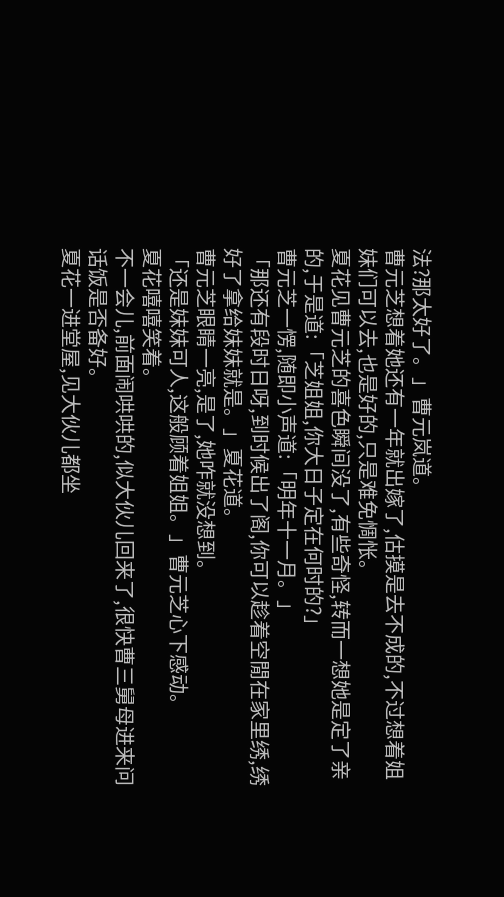法?那太好了。」曹元岚道。
曹元芝想着她还有一年就出嫁了,估摸是去不成的,不过想着姐妹们可以去,也是好的,只是难免惆怅。
夏花见曹元芝的喜色瞬间没了,有些奇怪,转而一想她是定了亲的,于是道:「芝姐姐,你大日子定在何时的?」
曹元芝一愣,随即小声道:「明年十一月。」
「那还有段时日呀,到时候出了阁,你可以趁着空閒在家里绣,绣好了拿给妹妹就是。」夏花道。
曹元芝眼睛一亮,是了,她咋就没想到。
「还是妹妹可人,这般顾着姐姐。」曹元芝心下感动。
夏花嘻嘻笑着。
不一会儿,前面闹哄哄的,似大伙儿回来了,很快曹三舅母进来问话饭是否备好。
夏花一进堂屋,见大伙儿都坐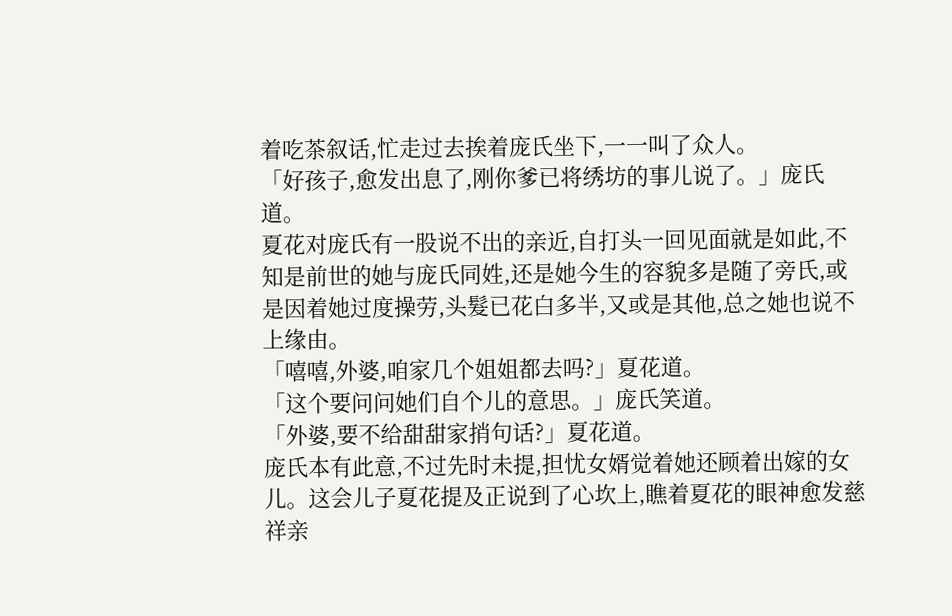着吃茶叙话,忙走过去挨着庞氏坐下,一一叫了众人。
「好孩子,愈发出息了,刚你爹已将绣坊的事儿说了。」庞氏道。
夏花对庞氏有一股说不出的亲近,自打头一回见面就是如此,不知是前世的她与庞氏同姓,还是她今生的容貌多是随了旁氏,或是因着她过度操劳,头髮已花白多半,又或是其他,总之她也说不上缘由。
「嘻嘻,外婆,咱家几个姐姐都去吗?」夏花道。
「这个要问问她们自个儿的意思。」庞氏笑道。
「外婆,要不给甜甜家捎句话?」夏花道。
庞氏本有此意,不过先时未提,担忧女婿觉着她还顾着出嫁的女儿。这会儿子夏花提及正说到了心坎上,瞧着夏花的眼神愈发慈祥亲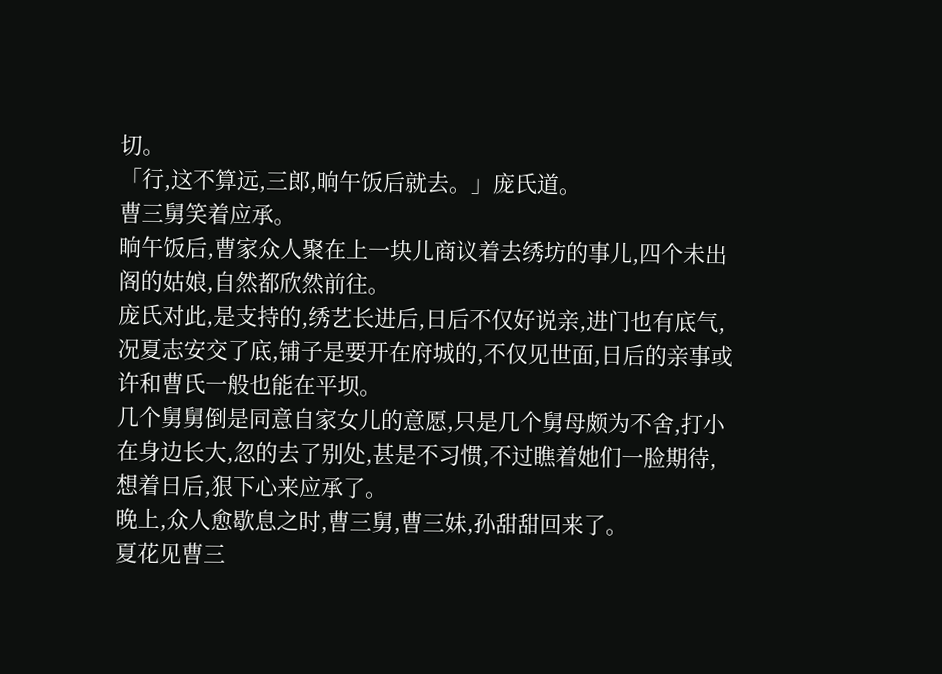切。
「行,这不算远,三郎,晌午饭后就去。」庞氏道。
曹三舅笑着应承。
晌午饭后,曹家众人聚在上一块儿商议着去绣坊的事儿,四个未出阁的姑娘,自然都欣然前往。
庞氏对此,是支持的,绣艺长进后,日后不仅好说亲,进门也有底气,况夏志安交了底,铺子是要开在府城的,不仅见世面,日后的亲事或许和曹氏一般也能在平坝。
几个舅舅倒是同意自家女儿的意愿,只是几个舅母颇为不舍,打小在身边长大,忽的去了别处,甚是不习惯,不过瞧着她们一脸期待,想着日后,狠下心来应承了。
晚上,众人愈歇息之时,曹三舅,曹三妹,孙甜甜回来了。
夏花见曹三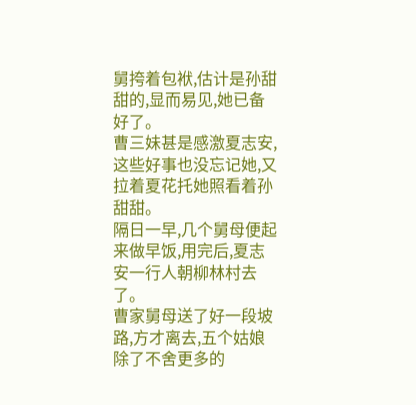舅挎着包袱,估计是孙甜甜的,显而易见,她已备好了。
曹三妹甚是感激夏志安,这些好事也没忘记她,又拉着夏花托她照看着孙甜甜。
隔日一早,几个舅母便起来做早饭,用完后,夏志安一行人朝柳林村去了。
曹家舅母送了好一段坡路,方才离去,五个姑娘除了不舍更多的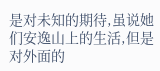是对未知的期待,虽说她们安逸山上的生活,但是对外面的